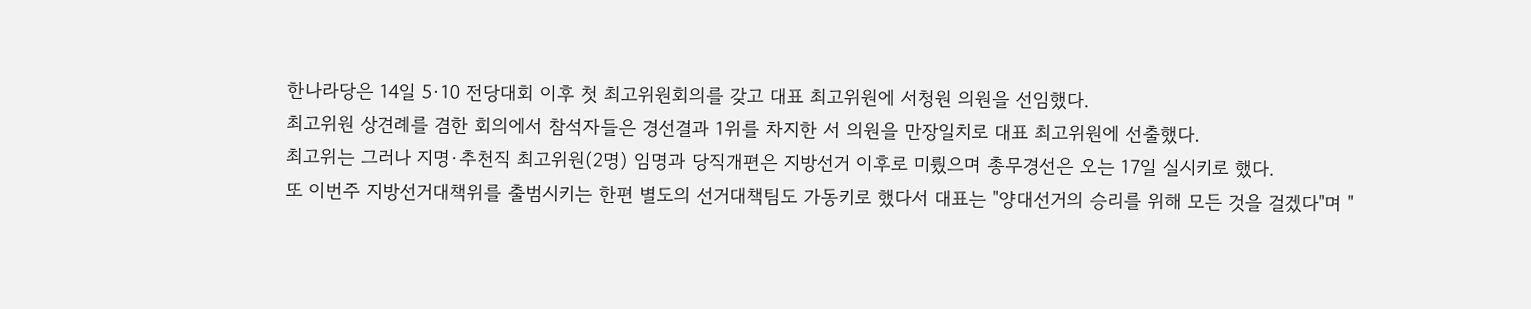한나라당은 14일 5·10 전당대회 이후 첫 최고위원회의를 갖고 대표 최고위원에 서청원 의원을 선임했다.
최고위원 상견례를 겸한 회의에서 참석자들은 경선결과 1위를 차지한 서 의원을 만장일치로 대표 최고위원에 선출했다.
최고위는 그러나 지명·추천직 최고위원(2명) 임명과 당직개편은 지방선거 이후로 미뤘으며 총무경선은 오는 17일 실시키로 했다.
또 이번주 지방선거대책위를 출범시키는 한편 별도의 선거대책팀도 가동키로 했다서 대표는 "양대선거의 승리를 위해 모든 것을 걸겠다"며 "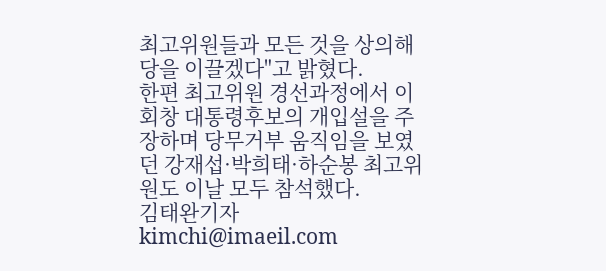최고위원들과 모든 것을 상의해 당을 이끌겠다"고 밝혔다.
한편 최고위원 경선과정에서 이회창 대통령후보의 개입설을 주장하며 당무거부 움직임을 보였던 강재섭·박희태·하순봉 최고위원도 이날 모두 참석했다.
김태완기자 kimchi@imaeil.com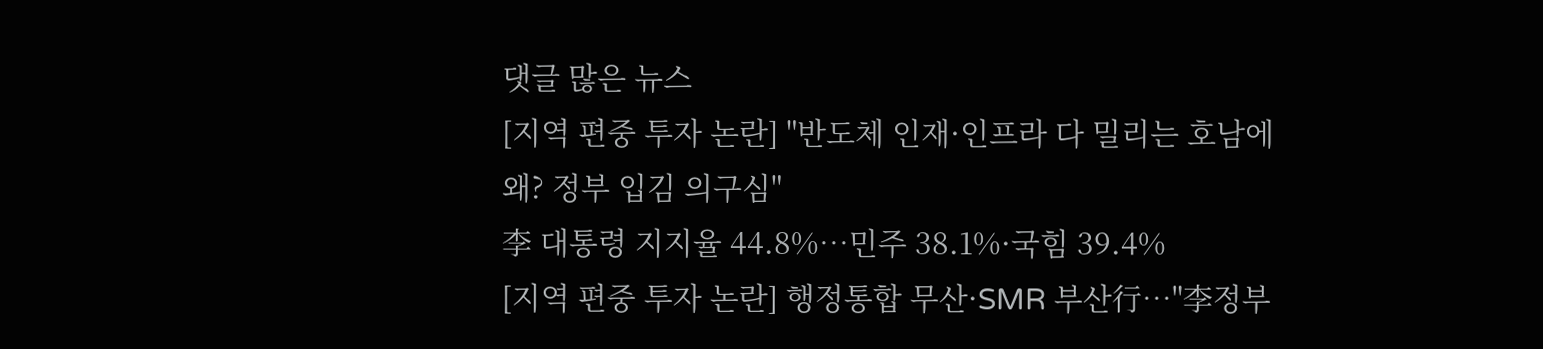댓글 많은 뉴스
[지역 편중 투자 논란] "반도체 인재·인프라 다 밀리는 호남에 왜? 정부 입김 의구심"
李 대통령 지지율 44.8%…민주 38.1%·국힘 39.4%
[지역 편중 투자 논란] 행정통합 무산·SMR 부산行…"李정부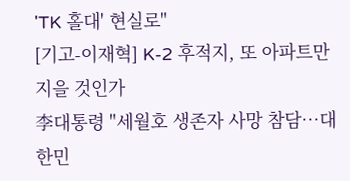'TK 홀대' 현실로"
[기고-이재혁] K-2 후적지, 또 아파트만 지을 것인가
李대통령 "세월호 생존자 사망 참담…대한민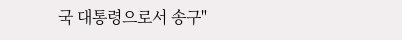국 대통령으로서 송구"